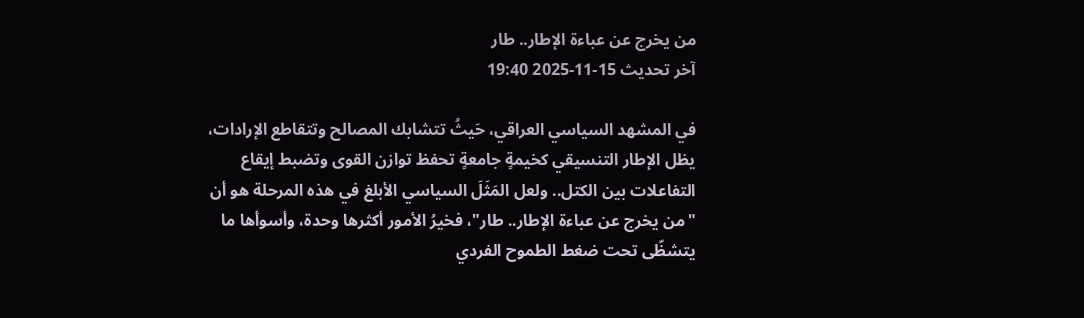من يخرج عن عباءة الإطار.. طار
آخر تحديث 15-11-2025 19:40

في المشهد السياسي العراقي، حَيثُ تتشابك المصالح وتتقاطع الإرادات، يظل الإطار التنسيقي كخيمةٍ جامعةٍ تحفظ توازن القوى وتضبط إيقاع التفاعلات بين الكتل.. ولعل المَثَلَ السياسي الأبلغ في هذه المرحلة هو أن "من يخرج عن عباءة الإطار.. طار"، فخيرُ الأمور أكثرها وحدة، وأسوأها ما يتشظّى تحت ضغط الطموح الفردي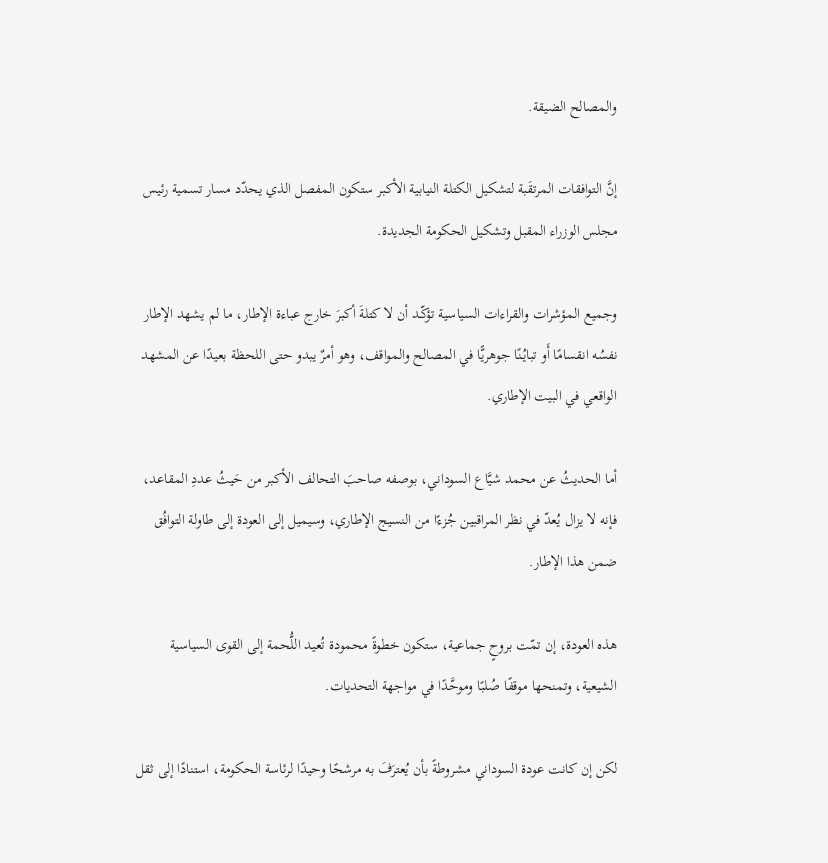والمصالح الضيقة.

إنَّ التوافقات المرتقَبة لتشكيل الكتلة النيابية الأكبر ستكون المفصل الذي يحدّد مسار تسمية رئيس مجلس الوزراء المقبل وتشكيل الحكومة الجديدة.

وجميع المؤشرات والقراءات السياسية تؤكّـد أن لا كتلةَ أكبرَ خارج عباءة الإطار، ما لم يشهد الإطار نفسُه انقسامًا أَو تبايُنًا جوهريًّا في المصالح والمواقف، وهو أمرٌ يبدو حتى اللحظة بعيدًا عن المشهد الواقعي في البيت الإطاري.

أما الحديثُ عن محمد شيَّاع السوداني، بوصفه صاحبَ التحالف الأكبر من حَيثُ عددِ المقاعد، فإنه لا يزال يُعدّ في نظر المراقبين جُزءًا من النسيج الإطاري، وسيميل إلى العودة إلى طاولة التوافُق ضمن هذا الإطار.

هذه العودة، إن تمّت بروحٍ جماعية، ستكون خطوةً محمودة تُعيد اللُّحمة إلى القوى السياسية الشيعية، وتمنحها موقفًا صُلبًا وموحَّدًا في مواجهة التحديات.

لكن إن كانت عودة السوداني مشروطةً بأن يُعترَفَ به مرشحًا وحيدًا لرئاسة الحكومة، استنادًا إلى ثقل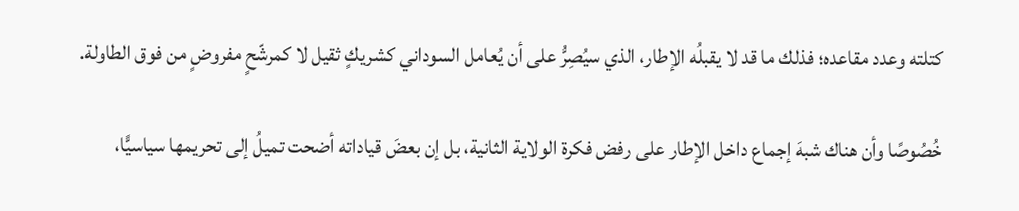كتلته وعدد مقاعده؛ فذلك ما قد لا يقبلُه الإطار، الذي سيُصِرُّ على أن يُعامل السوداني كشريكٍ ثقيل لا كمرشّحٍ مفروضٍ من فوق الطاولة.

خُصُوصًا وأن هناك شبهَ إجماع داخل الإطار على رفض فكرة الولاية الثانية، بل إن بعضَ قياداته أضحت تميلُ إلى تحريمها سياسيًّا،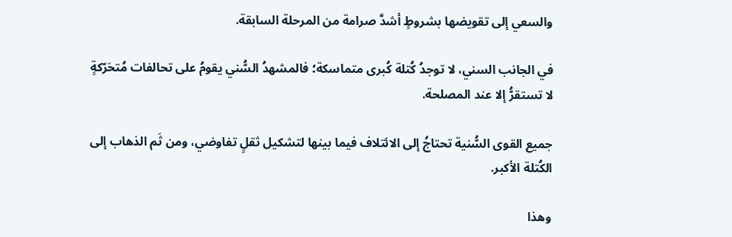والسعي إلى تقويضها بشروطٍ أشدَّ صرامة من المرحلة السابقة.

في الجانب السني، لا توجدُ كُتلة كُبرى متماسكة؛ فالمشهدُ السُّني يقومُ على تحالفات مُتحَرّكةٍ لا تستقرُّ إلا عند المصلحة.

جميع القوى السُّنية تحتاجُ إلى الائتلاف فيما بينها لتشكيل ثقلٍ تفاوضي، ومن ثَم الذهاب إلى الكُتلة الأكبر.

وهذا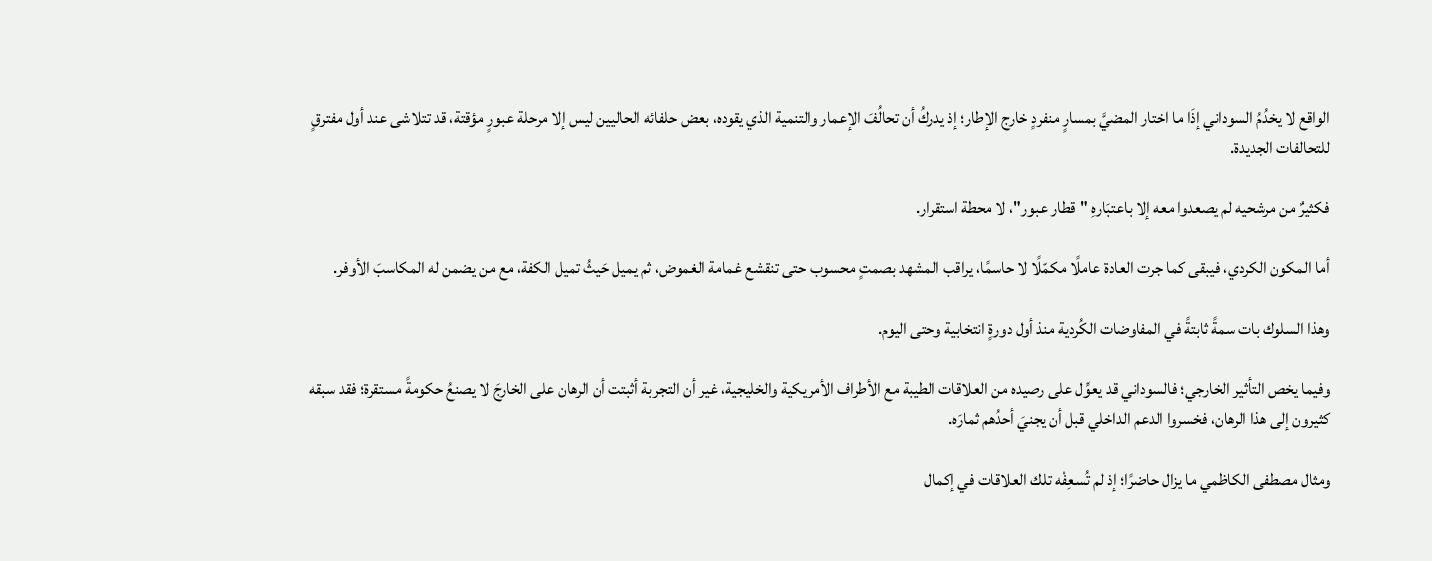الواقع لا يخدُمُ السوداني إذَا ما اختار المضيَّ بمسارٍ منفردٍ خارج الإطار؛ إذ يدركُ أن تحالُفَ الإعمار والتنمية الذي يقوده، بعض حلفائه الحاليين ليس إلا مرحلة عبورٍ مؤقتة، قد تتلاشى عند أول مفترقٍ للتحالفات الجديدة.

فكثيرٌ من مرشحيه لم يصعدوا معه إلا باعتبَارهِ "قطار عبور"، لا محطة استقرار.

أما المكون الكردي، فيبقى كما جرت العادة عاملًا مكمّلًا لا حاسمًا، يراقب المشهد بصمتٍ محسوب حتى تنقشع غمامة الغموض، ثم يميل حَيثُ تميل الكفة، مع من يضمن له المكاسبَ الأوفر.

وهذا السلوك بات سمةً ثابتةً في المفاوضات الكُردية منذ أول دورةٍ انتخابية وحتى اليوم.

وفيما يخص التأثير الخارجي؛ فالسوداني قد يعوِّل على رصيده من العلاقات الطيبة مع الأطراف الأمريكية والخليجية، غير أن التجربة أثبتت أن الرهان على الخارجَ لا يصنعُ حكومةً مستقرة؛ فقد سبقه كثيرون إلى هذا الرهان، فخسروا الدعم الداخلي قبل أن يجنيَ أحدُهم ثمارَه.

ومثال مصطفى الكاظمي ما يزال حاضرًا؛ إذ لم تُسعِفْه تلك العلاقات في إكمال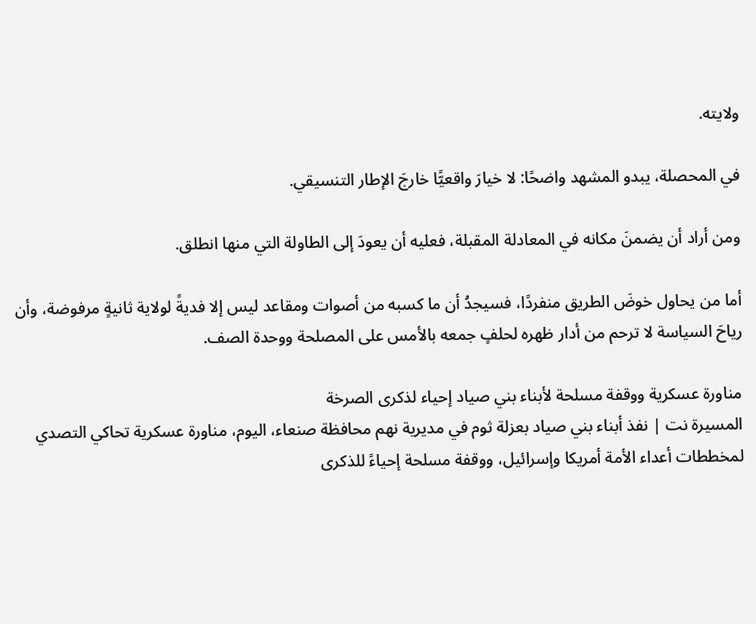ولايته.

في المحصلة، يبدو المشهد واضحًا: لا خيارَ واقعيًّا خارجَ الإطار التنسيقي.

ومن أراد أن يضمنَ مكانه في المعادلة المقبلة، فعليه أن يعودَ إلى الطاولة التي منها انطلق.

أما من يحاول خوضَ الطريق منفردًا، فسيجدُ أن ما كسبه من أصوات ومقاعد ليس إلا فديةً لولاية ثانيةٍ مرفوضة، وأن رياحَ السياسة لا ترحم من أدار ظهره لحلفٍ جمعه بالأمس على المصلحة ووحدة الصف.

مناورة عسكرية ووقفة مسلحة لأبناء بني صياد إحياء لذكرى الصرخة
المسيرة نت | نفذ أبناء بني صياد بعزلة ثوم في مديرية نهم محافظة صنعاء، اليوم، مناورة عسكرية تحاكي التصدي لمخططات أعداء الأمة أمريكا وإسرائيل، ووقفة مسلحة إحياءً للذكرى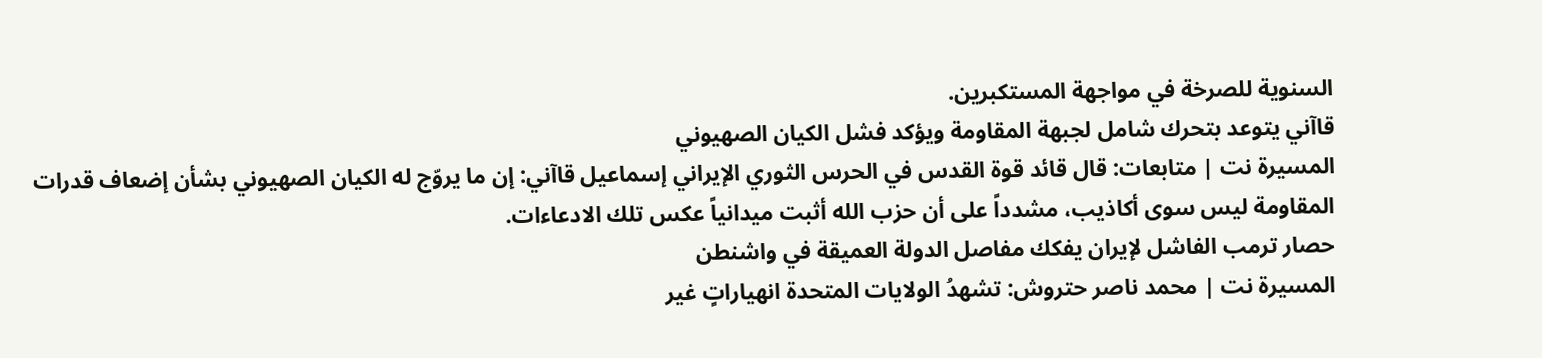السنوية للصرخة في مواجهة المستكبرين.
قاآني يتوعد بتحرك شامل لجبهة المقاومة ويؤكد فشل الكيان الصهيوني
المسيرة نت | متابعات: قال قائد قوة القدس في الحرس الثوري الإيراني إسماعيل قاآني: إن ما يروّج له الكيان الصهيوني بشأن إضعاف قدرات المقاومة ليس سوى أكاذيب، مشدداً على أن حزب الله أثبت ميدانياً عكس تلك الادعاءات.
حصار ترمب الفاشل لإيران يفكك مفاصل الدولة العميقة في واشنطن
المسيرة نت | محمد ناصر حتروش: تشهدُ الولايات المتحدة انهياراتٍ غير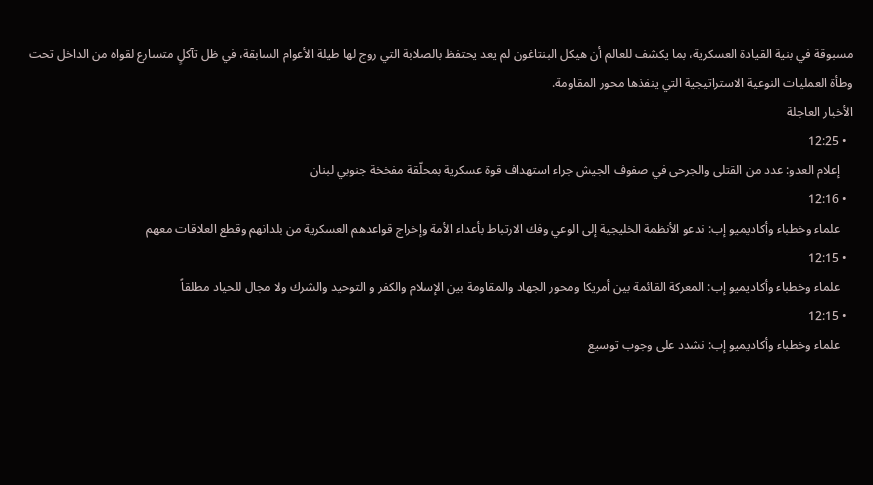مسبوقة في بنية القيادة العسكرية، بما يكشف للعالم أن هيكل البنتاغون لم يعد يحتفظ بالصلابة التي روج لها طيلة الأعوام السابقة، في ظل تآكلٍ متسارع لقواه من الداخل تحت وطأة العمليات النوعية الاستراتيجية التي ينفذها محور المقاومة.
الأخبار العاجلة
  • 12:25
    إعلام العدو: عدد من القتلى والجرحى في صفوف الجيش جراء استهداف قوة عسكرية بمحلّقة مفخخة جنوبي لبنان
  • 12:16
    علماء وخطباء وأكاديميو إب: ندعو الأنظمة الخليجية إلى الوعي وفك الارتباط بأعداء الأمة وإخراج قواعدهم العسكرية من بلدانهم وقطع العلاقات معهم
  • 12:15
    علماء وخطباء وأكاديميو إب: المعركة القائمة بين أمريكا ومحور الجهاد والمقاومة بين الإسلام والكفر و التوحيد والشرك ولا مجال للحياد مطلقاً
  • 12:15
    علماء وخطباء وأكاديميو إب: نشدد على وجوب توسيع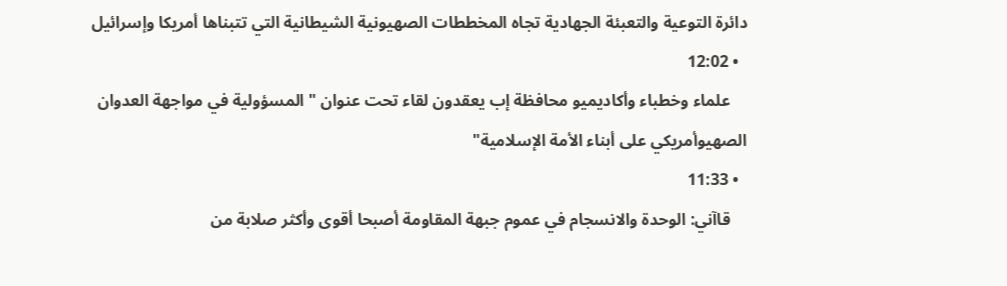دائرة التوعية والتعبئة الجهادية تجاه المخططات الصهيونية الشيطانية التي تتبناها أمريكا وإسرائيل
  • 12:02
    علماء وخطباء وأكاديميو محافظة إب يعقدون لقاء تحت عنوان "المسؤولية في مواجهة العدوان الصهيوأمريكي على أبناء الأمة الإسلامية"
  • 11:33
    قاآني: الوحدة والانسجام في عموم جبهة المقاومة أصبحا أقوى وأكثر صلابة من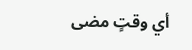أي وقتٍ مضى